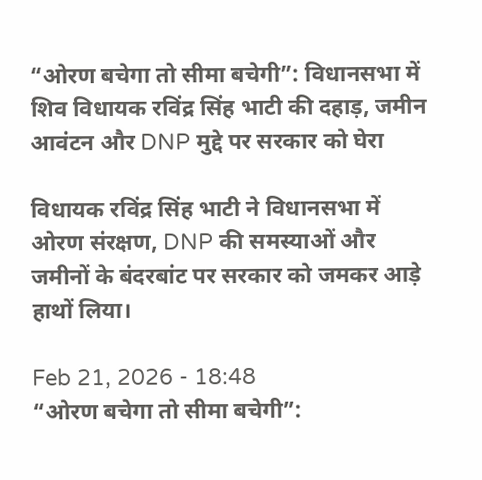“ओरण बचेगा तो सीमा बचेगी”: विधानसभा में शिव विधायक रविंद्र सिंह भाटी की दहाड़, जमीन आवंटन और DNP मुद्दे पर सरकार को घेरा

विधायक रविंद्र सिंह भाटी ने विधानसभा में ओरण संरक्षण, DNP की समस्याओं और जमीनों के बंदरबांट पर सरकार को जमकर आड़े हाथों लिया।

Feb 21, 2026 - 18:48
“ओरण बचेगा तो सीमा बचेगी”: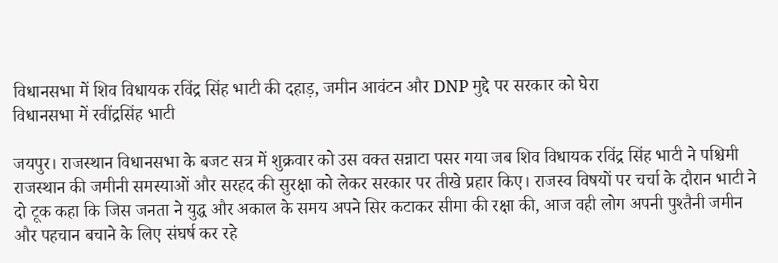विधानसभा में शिव विधायक रविंद्र सिंह भाटी की दहाड़, जमीन आवंटन और DNP मुद्दे पर सरकार को घेरा
विधानसभा में रवींद्रसिंह भाटी

जयपुर। राजस्थान विधानसभा के बजट सत्र में शुक्रवार को उस वक्त सन्नाटा पसर गया जब शिव विधायक रविंद्र सिंह भाटी ने पश्चिमी राजस्थान की जमीनी समस्याओं और सरहद की सुरक्षा को लेकर सरकार पर तीखे प्रहार किए। राजस्व विषयों पर चर्चा के दौरान भाटी ने दो टूक कहा कि जिस जनता ने युद्ध और अकाल के समय अपने सिर कटाकर सीमा की रक्षा की, आज वही लोग अपनी पुश्तैनी जमीन और पहचान बचाने के लिए संघर्ष कर रहे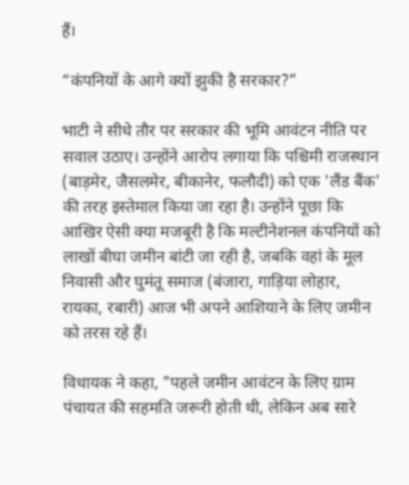हैं।

“कंपनियों के आगे क्यों झुकी है सरकार?”

भाटी ने सीधे तौर पर सरकार की भूमि आवंटन नीति पर सवाल उठाए। उन्होंने आरोप लगाया कि पश्चिमी राजस्थान (बाड़मेर, जैसलमेर, बीकानेर, फलौदी) को एक 'लैंड बैंक' की तरह इस्तेमाल किया जा रहा है। उन्होंने पूछा कि आखिर ऐसी क्या मजबूरी है कि मल्टीनेशनल कंपनियों को लाखों बीघा जमीन बांटी जा रही है, जबकि वहां के मूल निवासी और घुमंतू समाज (बंजारा, गाड़िया लोहार, रायका, रबारी) आज भी अपने आशियाने के लिए जमीन को तरस रहे हैं।

विधायक ने कहा, "पहले जमीन आवंटन के लिए ग्राम पंचायत की सहमति जरूरी होती थी, लेकिन अब सारे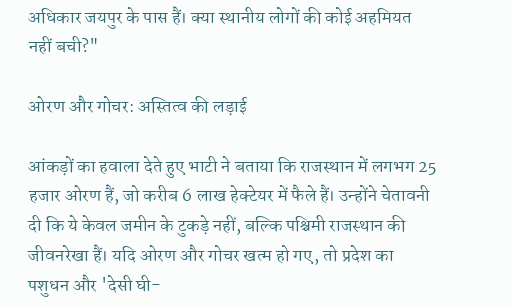अधिकार जयपुर के पास हैं। क्या स्थानीय लोगों की कोई अहमियत नहीं बची?"

ओरण और गोचर: अस्तित्व की लड़ाई

आंकड़ों का हवाला देते हुए भाटी ने बताया कि राजस्थान में लगभग 25 हजार ओरण हैं, जो करीब 6 लाख हेक्टेयर में फैले हैं। उन्होंने चेतावनी दी कि ये केवल जमीन के टुकड़े नहीं, बल्कि पश्चिमी राजस्थान की जीवनरेखा हैं। यदि ओरण और गोचर खत्म हो गए, तो प्रदेश का पशुधन और 'देसी घी-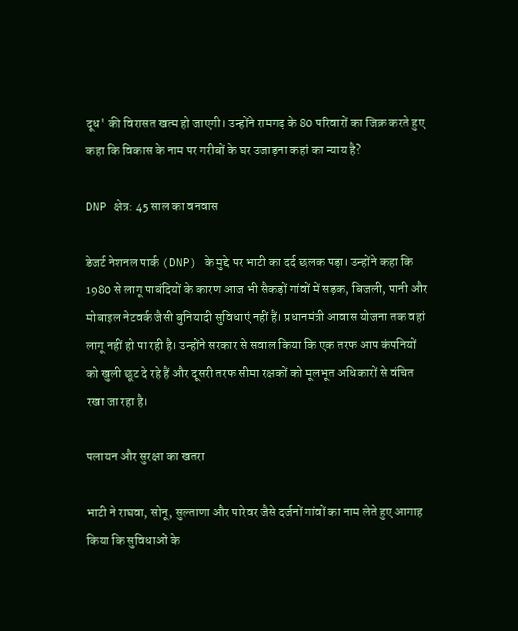दूध' की विरासत खत्म हो जाएगी। उन्होंने रामगढ़ के 80 परिवारों का जिक्र करते हुए कहा कि विकास के नाम पर गरीबों के घर उजाड़ना कहां का न्याय है?

DNP क्षेत्र: 45 साल का वनवास

डेजर्ट नेशनल पार्क (DNP) के मुद्दे पर भाटी का दर्द छलक पड़ा। उन्होंने कहा कि 1980 से लागू पाबंदियों के कारण आज भी सैकड़ों गांवों में सड़क, बिजली, पानी और मोबाइल नेटवर्क जैसी बुनियादी सुविधाएं नहीं हैं। प्रधानमंत्री आवास योजना तक वहां लागू नहीं हो पा रही है। उन्होंने सरकार से सवाल किया कि एक तरफ आप कंपनियों को खुली छूट दे रहे हैं और दूसरी तरफ सीमा रक्षकों को मूलभूत अधिकारों से वंचित रखा जा रहा है।

पलायन और सुरक्षा का खतरा

भाटी ने राघवा, सोनू, सुल्ताणा और पारेवर जैसे दर्जनों गांवों का नाम लेते हुए आगाह किया कि सुविधाओं के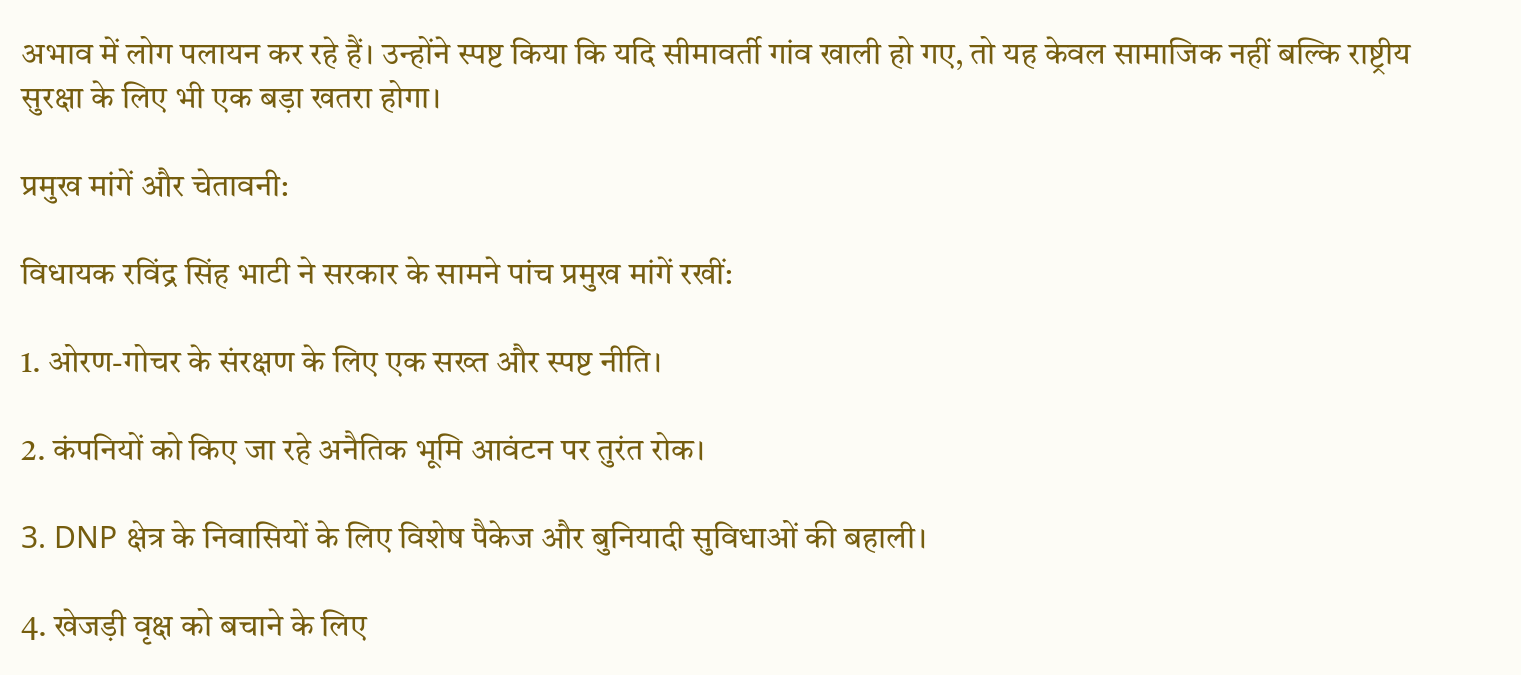अभाव में लोग पलायन कर रहे हैं। उन्होंने स्पष्ट किया कि यदि सीमावर्ती गांव खाली हो गए, तो यह केवल सामाजिक नहीं बल्कि राष्ट्रीय सुरक्षा के लिए भी एक बड़ा खतरा होगा।

प्रमुख मांगें और चेतावनी:

विधायक रविंद्र सिंह भाटी ने सरकार के सामने पांच प्रमुख मांगें रखीं:

1. ओरण-गोचर के संरक्षण के लिए एक सख्त और स्पष्ट नीति।

2. कंपनियों को किए जा रहे अनैतिक भूमि आवंटन पर तुरंत रोक।

3. DNP क्षेत्र के निवासियों के लिए विशेष पैकेज और बुनियादी सुविधाओं की बहाली।

4. खेजड़ी वृक्ष को बचाने के लिए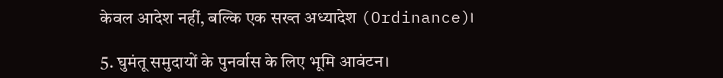केवल आदेश नहीं, बल्कि एक सख्त अध्यादेश (Ordinance)।

5. घुमंतू समुदायों के पुनर्वास के लिए भूमि आवंटन।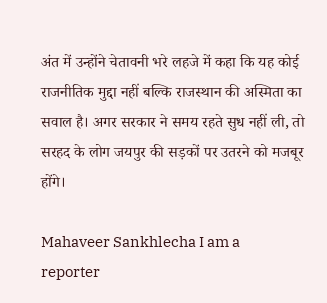अंत में उन्होंने चेतावनी भरे लहजे में कहा कि यह कोई राजनीतिक मुद्दा नहीं बल्कि राजस्थान की अस्मिता का सवाल है। अगर सरकार ने समय रहते सुध नहीं ली, तो सरहद के लोग जयपुर की सड़कों पर उतरने को मजबूर होंगे।

Mahaveer Sankhlecha I am a reporter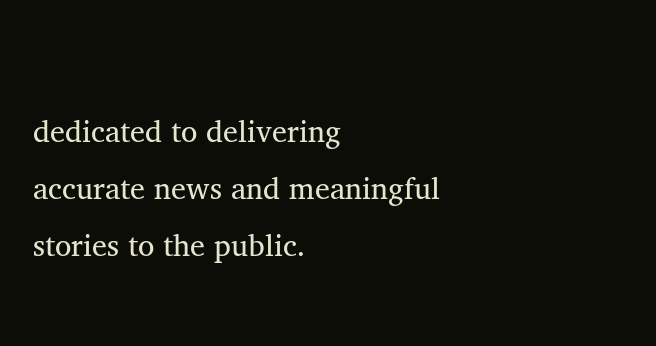dedicated to delivering accurate news and meaningful stories to the public.